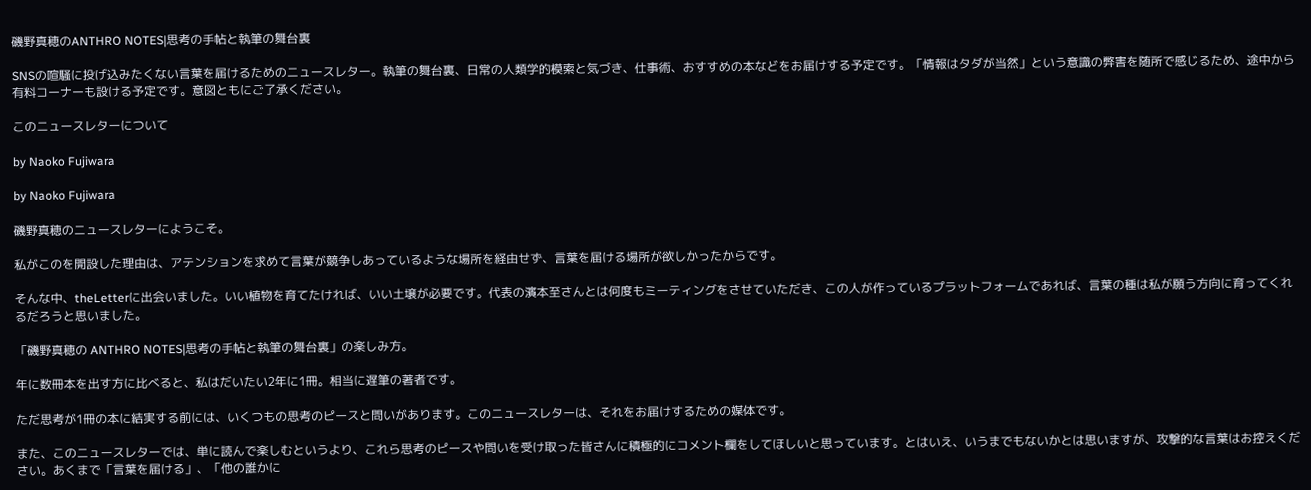磯野真穂のANTHRO NOTES|思考の手帖と執筆の舞台裏

SNSの喧騒に投げ込みたくない言葉を届けるためのニュースレター。執筆の舞台裏、日常の人類学的模索と気づき、仕事術、おすすめの本などをお届けする予定です。「情報はタダが当然」という意識の弊害を随所で感じるため、途中から有料コーナーも設ける予定です。意図ともにご了承ください。

このニュースレターについて

by Naoko Fujiwara

by Naoko Fujiwara

磯野真穂のニュースレターにようこそ。

私がこのを開設した理由は、アテンションを求めて言葉が競争しあっているような場所を経由せず、言葉を届ける場所が欲しかったからです。

そんな中、theLetterに出会いました。いい植物を育てたければ、いい土壌が必要です。代表の濱本至さんとは何度もミーティングをさせていただき、この人が作っているプラットフォームであれば、言葉の種は私が願う方向に育ってくれるだろうと思いました。

「磯野真穂の ANTHRO NOTES|思考の手帖と執筆の舞台裏」の楽しみ方。

年に数冊本を出す方に比べると、私はだいたい2年に1冊。相当に遅筆の著者です。

ただ思考が1冊の本に結実する前には、いくつもの思考のピースと問いがあります。このニュースレターは、それをお届けするための媒体です。

また、このニュースレターでは、単に読んで楽しむというより、これら思考のピースや問いを受け取った皆さんに積極的にコメント欄をしてほしいと思っています。とはいえ、いうまでもないかとは思いますが、攻撃的な言葉はお控えください。あくまで「言葉を届ける」、「他の誰かに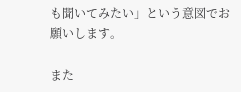も聞いてみたい」という意図でお願いします。

また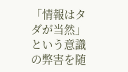「情報はタダが当然」という意識の弊害を随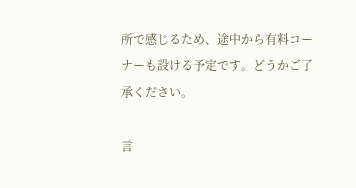所で感じるため、途中から有料コーナーも設ける予定です。どうかご了承ください。

言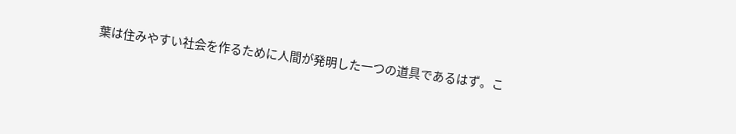葉は住みやすい社会を作るために人間が発明した一つの道具であるはず。こ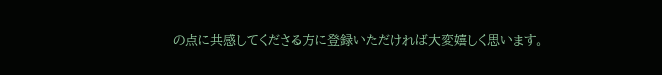の点に共感してくださる方に登録いただければ大変嬉しく思います。